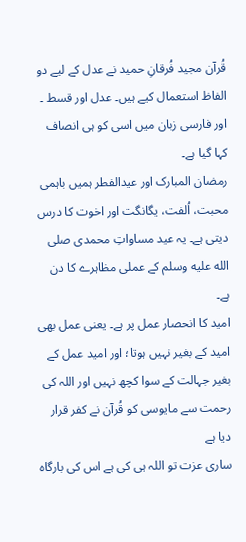قُرآن مجید فُرقانِ حمید نے عدل کے لیے دو الفاظ استعمال کیے ہیں۔ عدل اور قسط ۔ اور فارسی زبان میں اسی کو ہی انصاف کہا گیا ہے۔
رمضان المبارک اور عیدالفطر ہمیں باہمی محبت، اُلفت، یگانگت اور اخوت کا درس دیتی ہے۔ یہ عید مساواتِ محمدی صلى الله عليه وسلم کے عملی مظاہرے کا دن ہے۔
امید کا انحصار عمل پر ہے۔ یعنی عمل بھی امید کے بغیر نہیں ہوتا؛ اور امید عمل کے بغیر جہالت کے سوا کچھ نہیں اور اللہ کی رحمت سے مایوسی کو قُرآن نے کفر قرار دیا ہے
ساری عزت تو اللہ ہی کی ہے اس کی بارگاہ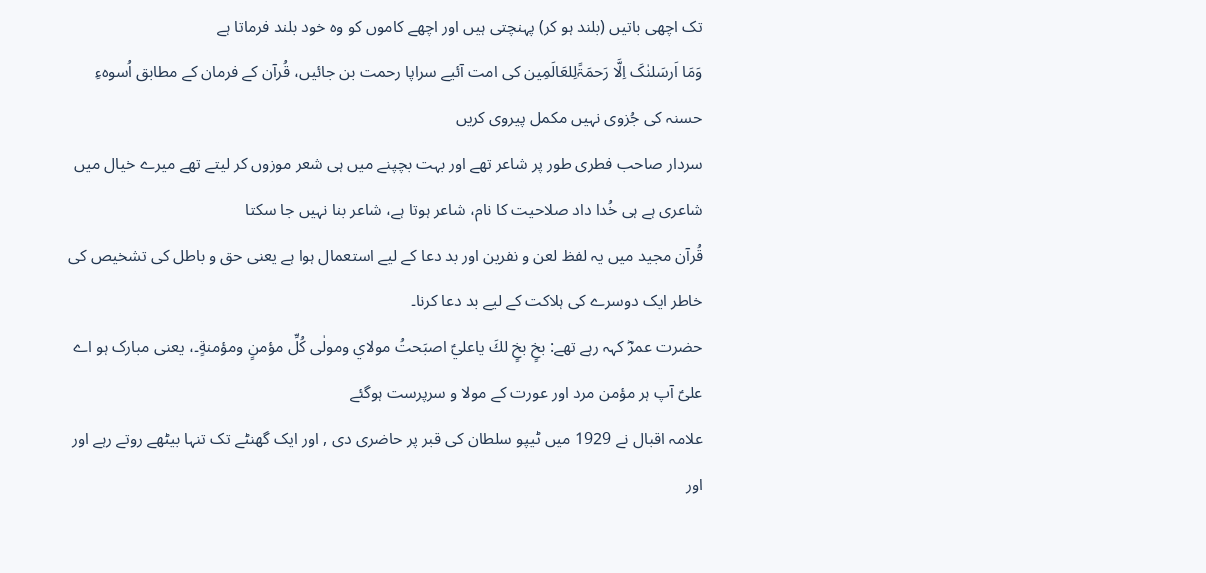تک اچھی باتیں (بلند ہو کر) پہنچتی ہیں اور اچھے کاموں کو وہ خود بلند فرماتا ہے
وَمَا اَرسَلنٰکَ اِلَّا رَحمَۃًلِلعَالَمِین کی امت آئیے سراپا رحمت بن جائیں، قُرآن کے فرمان کے مطابق اُسوہءِ حسنہ کی جُزوی نہیں مکمل پیروی کریں
سردار صاحب فطری طور پر شاعر تھے اور بہت بچپنے میں ہی شعر موزوں کر لیتے تھے میرے خیال میں شاعری ہے ہی خُدا داد صلاحیت کا نام، شاعر ہوتا ہے، شاعر بنا نہیں جا سکتا
قُرآن مجید میں یہ لفظ لعن و نفرین اور بد دعا کے لیے استعمال ہوا ہے یعنی حق و باطل کی تشخیص کی خاطر ایک دوسرے کی ہلاکت کے لیے بد دعا کرنا۔
حضرت عمرؓ کہہ رہے تھے: بخٍ بخٍ لكَ ياعليؑ اصبَحتُ مولاي ومولٰی كُلِّ مؤمنٍ ومؤمنةٍ۔، یعنی مبارک ہو اے علیؑ آپ ہر مؤمن مرد اور عورت کے مولا و سرپرست ہوگئے
علامہ اقبال نے 1929 میں ٹیپو سلطان کی قبر پر حاضری دی , اور ایک گھنٹے تک تنہا بیٹھے روتے رہے اور اور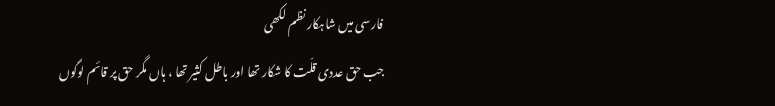فارسی میں شاہکار نظم لکھی
جب حق عددی قلّت کا شکار تھا اور باطل کثیر تھا ، ہاں مگر حق پر قائم لوگوں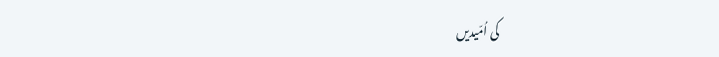کی اُمّیدیں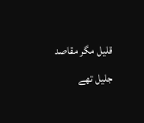قلیل مگر مقاصد جلیل تھے